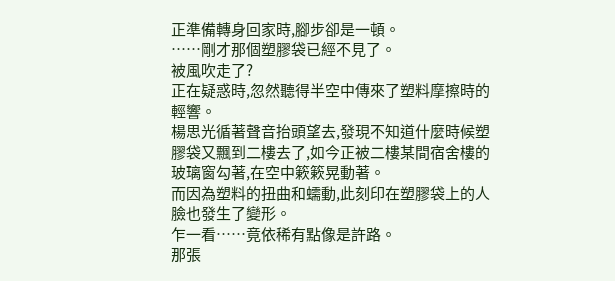正準備轉身回家時,腳步卻是一頓。
……剛才那個塑膠袋已經不見了。
被風吹走了?
正在疑惑時,忽然聽得半空中傳來了塑料摩擦時的輕響。
楊思光循著聲音抬頭望去,發現不知道什麼時候塑膠袋又飄到二樓去了,如今正被二樓某間宿舍樓的玻璃窗勾著,在空中簌簌晃動著。
而因為塑料的扭曲和蠕動,此刻印在塑膠袋上的人臉也發生了變形。
乍一看……竟依稀有點像是許路。
那張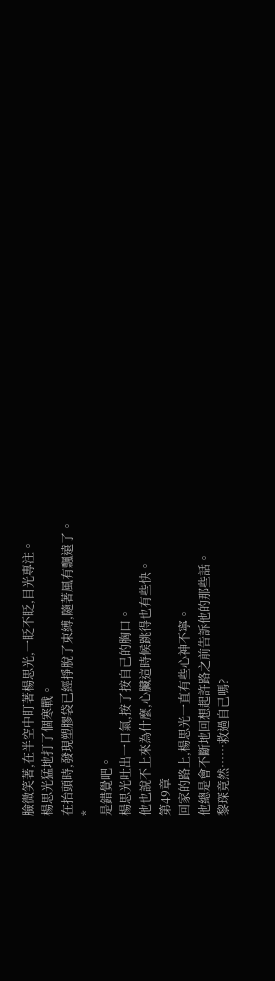臉微笑著,在半空中盯著楊思光,一眨不眨,目光專注。
楊思光猛地打了個寒戰。
在抬頭時,發現塑膠袋已經掙脫了束縛,隨著風有飄遠了。
*
是錯覺吧。
楊思光吐出一口氣,按了按自己的胸口。
他也說不上來為什麼,心臟這時候跳得也有些快。
第49章
回家的路上,楊思光一直有些心神不寧。
他總是會不斷地回想起許路之前告訴他的那些話。
黎琛竟然……救過自己嗎?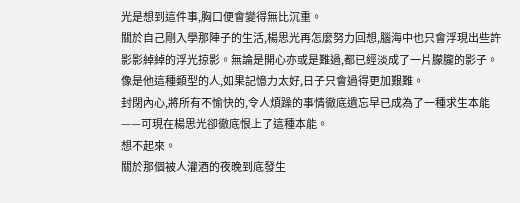光是想到這件事,胸口便會變得無比沉重。
關於自己剛入學那陣子的生活,楊思光再怎麼努力回想,腦海中也只會浮現出些許影影綽綽的浮光掠影。無論是開心亦或是難過,都已經淡成了一片朦朧的影子。
像是他這種類型的人,如果記憶力太好,日子只會過得更加艱難。
封閉內心,將所有不愉快的,令人煩躁的事情徹底遺忘早已成為了一種求生本能——可現在楊思光卻徹底恨上了這種本能。
想不起來。
關於那個被人灌酒的夜晚到底發生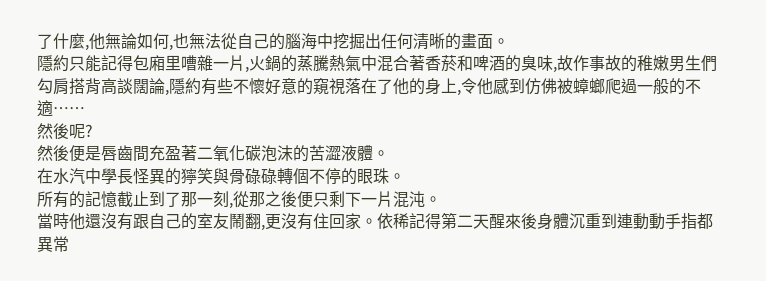了什麼,他無論如何,也無法從自己的腦海中挖掘出任何清晰的畫面。
隱約只能記得包廂里嘈雜一片,火鍋的蒸騰熱氣中混合著香菸和啤酒的臭味,故作事故的稚嫩男生們勾肩搭背高談闊論,隱約有些不懷好意的窺視落在了他的身上,令他感到仿佛被蟑螂爬過一般的不適……
然後呢?
然後便是唇齒間充盈著二氧化碳泡沫的苦澀液體。
在水汽中學長怪異的獰笑與骨碌碌轉個不停的眼珠。
所有的記憶截止到了那一刻,從那之後便只剩下一片混沌。
當時他還沒有跟自己的室友鬧翻,更沒有住回家。依稀記得第二天醒來後身體沉重到連動動手指都異常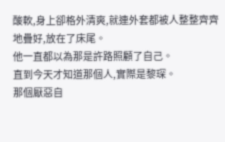酸軟,身上卻格外清爽,就連外套都被人整整齊齊地疊好,放在了床尾。
他一直都以為那是許路照顧了自己。
直到今天才知道那個人,實際是黎琛。
那個厭惡自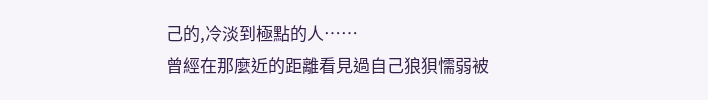己的,冷淡到極點的人……
曾經在那麼近的距離看見過自己狼狽懦弱被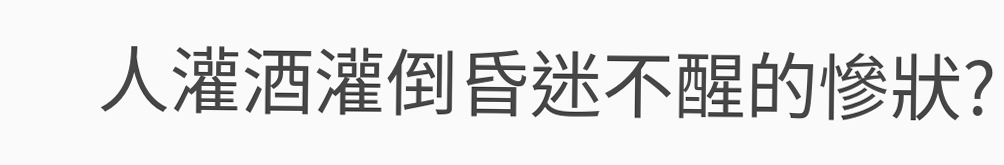人灌酒灌倒昏迷不醒的慘狀?